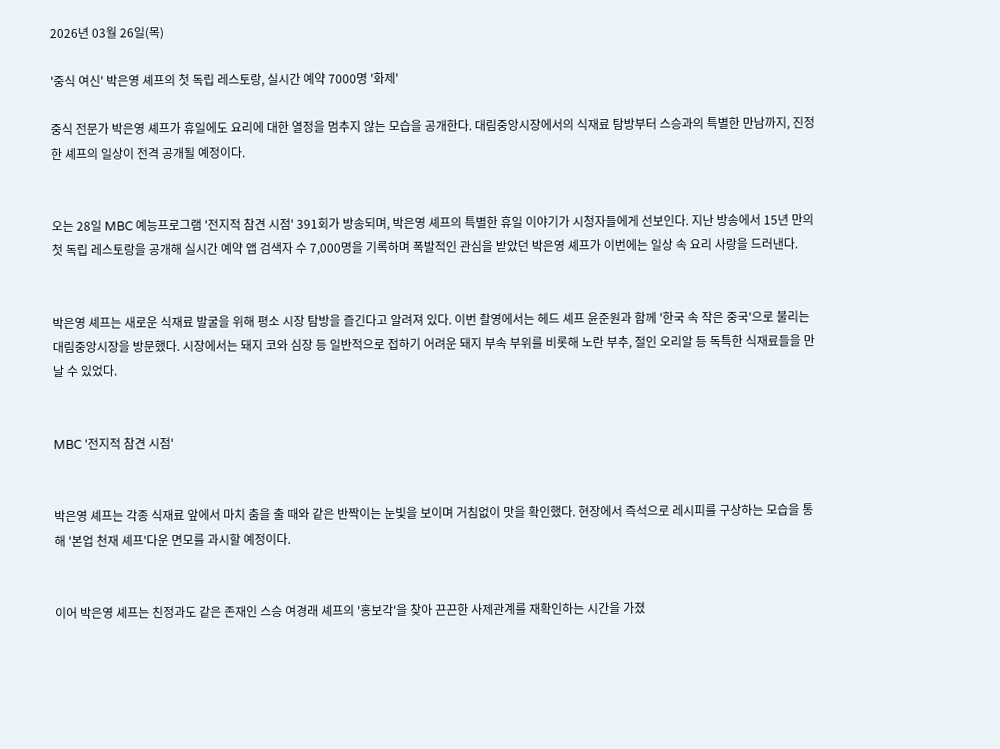2026년 03월 26일(목)

'중식 여신' 박은영 셰프의 첫 독립 레스토랑, 실시간 예약 7000명 '화제'

중식 전문가 박은영 셰프가 휴일에도 요리에 대한 열정을 멈추지 않는 모습을 공개한다. 대림중앙시장에서의 식재료 탐방부터 스승과의 특별한 만남까지, 진정한 셰프의 일상이 전격 공개될 예정이다.


오는 28일 MBC 예능프로그램 '전지적 참견 시점' 391회가 방송되며, 박은영 셰프의 특별한 휴일 이야기가 시청자들에게 선보인다. 지난 방송에서 15년 만의 첫 독립 레스토랑을 공개해 실시간 예약 앱 검색자 수 7,000명을 기록하며 폭발적인 관심을 받았던 박은영 셰프가 이번에는 일상 속 요리 사랑을 드러낸다.


박은영 셰프는 새로운 식재료 발굴을 위해 평소 시장 탐방을 즐긴다고 알려져 있다. 이번 촬영에서는 헤드 셰프 윤준원과 함께 '한국 속 작은 중국'으로 불리는 대림중앙시장을 방문했다. 시장에서는 돼지 코와 심장 등 일반적으로 접하기 어려운 돼지 부속 부위를 비롯해 노란 부추, 절인 오리알 등 독특한 식재료들을 만날 수 있었다.


MBC '전지적 참견 시점'


박은영 셰프는 각종 식재료 앞에서 마치 춤을 출 때와 같은 반짝이는 눈빛을 보이며 거침없이 맛을 확인했다. 현장에서 즉석으로 레시피를 구상하는 모습을 통해 '본업 천재 셰프'다운 면모를 과시할 예정이다.


이어 박은영 셰프는 친정과도 같은 존재인 스승 여경래 셰프의 '홍보각'을 찾아 끈끈한 사제관계를 재확인하는 시간을 가졌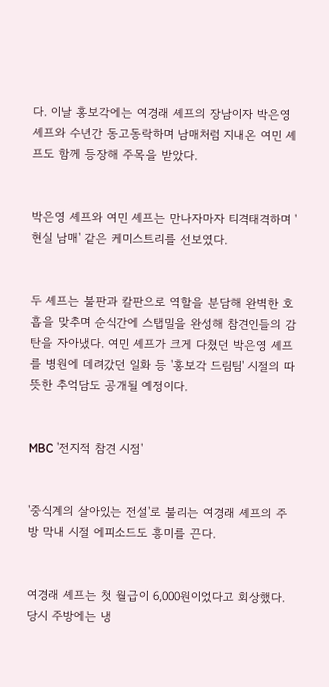다. 이날 홍보각에는 여경래 셰프의 장남이자 박은영 셰프와 수년간 동고동락하며 남매처럼 지내온 여민 셰프도 함께 등장해 주목을 받았다.


박은영 셰프와 여민 셰프는 만나자마자 티격태격하며 '현실 남매' 같은 케미스트리를 선보였다.


두 셰프는 불판과 칼판으로 역할을 분담해 완벽한 호흡을 맞추며 순식간에 스탭밀을 완성해 참견인들의 감탄을 자아냈다. 여민 셰프가 크게 다쳤던 박은영 셰프를 병원에 데려갔던 일화 등 '홍보각 드림팀' 시절의 따뜻한 추억담도 공개될 예정이다.


MBC '전지적 참견 시점'


'중식계의 살아있는 전설'로 불리는 여경래 셰프의 주방 막내 시절 에피소드도 흥미를 끈다.


여경래 셰프는 첫 월급이 6,000원이었다고 회상했다. 당시 주방에는 냉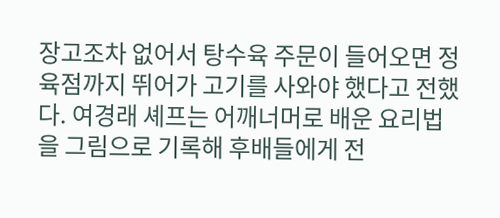장고조차 없어서 탕수육 주문이 들어오면 정육점까지 뛰어가 고기를 사와야 했다고 전했다. 여경래 셰프는 어깨너머로 배운 요리법을 그림으로 기록해 후배들에게 전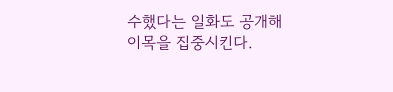수했다는 일화도 공개해 이목을 집중시킨다.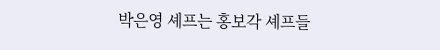박은영 셰프는 홍보각 셰프들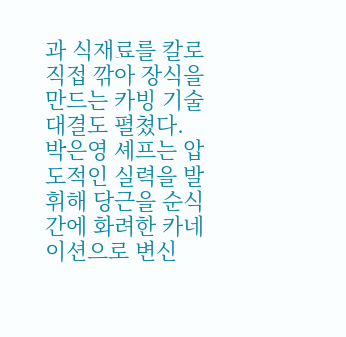과 식재료를 칼로 직접 깎아 장식을 만드는 카빙 기술 대결도 펼쳤다. 박은영 셰프는 압도적인 실력을 발휘해 당근을 순식간에 화려한 카네이션으로 변신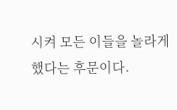시켜 모든 이들을 놀라게 했다는 후문이다.